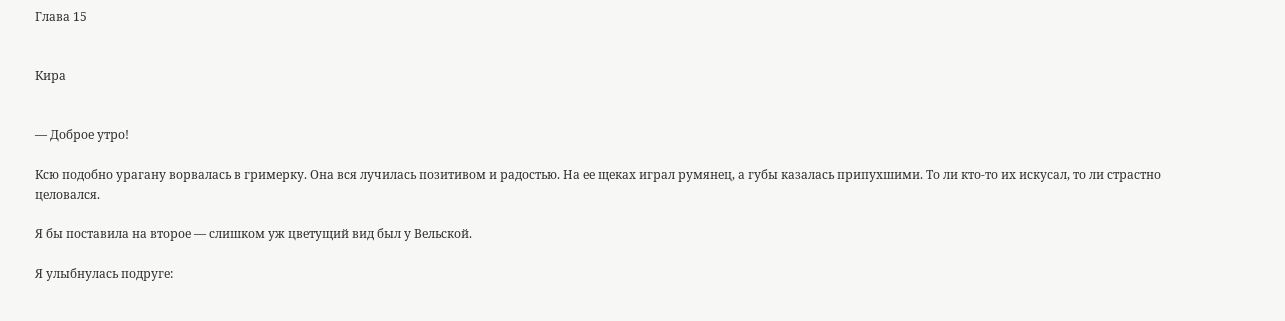Глава 15


Кира


— Доброе утро!

Ксю подобно урагану ворвалась в гримерку. Она вся лучилась позитивом и радостью. На ее щеках играл румянец, а губы казалась припухшими. То ли кто-то их искусал, то ли страстно целовался.

Я бы поставила на второе — слишком уж цветущий вид был у Вельской.

Я улыбнулась подруге: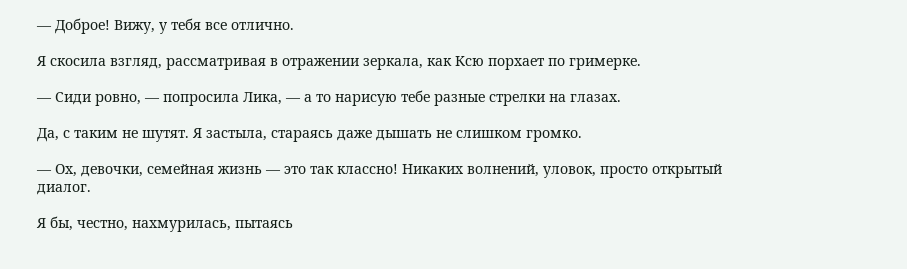— Доброе! Вижу, у тебя все отлично.

Я скосила взгляд, рассматривая в отражении зеркала, как Ксю порхает по гримерке.

— Сиди ровно, — попросила Лика, — а то нарисую тебе разные стрелки на глазах.

Да, с таким не шутят. Я застыла, стараясь даже дышать не слишком громко.

— Ох, девочки, семейная жизнь — это так классно! Никаких волнений, уловок, просто открытый диалог.

Я бы, честно, нахмурилась, пытаясь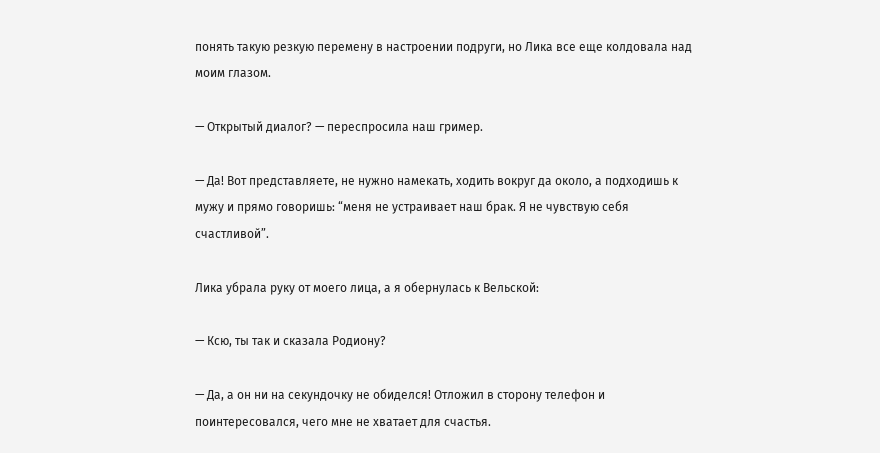понять такую резкую перемену в настроении подруги, но Лика все еще колдовала над моим глазом.

— Открытый диалог? — переспросила наш гример.

— Да! Вот представляете, не нужно намекать, ходить вокруг да около, а подходишь к мужу и прямо говоришь: “меня не устраивает наш брак. Я не чувствую себя счастливой”.

Лика убрала руку от моего лица, а я обернулась к Вельской:

— Ксю, ты так и сказала Родиону?

— Да, а он ни на секундочку не обиделся! Отложил в сторону телефон и поинтересовался, чего мне не хватает для счастья.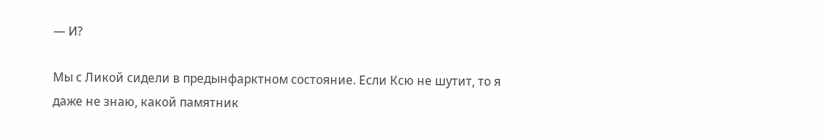— И?

Мы с Ликой сидели в предынфарктном состояние. Если Ксю не шутит, то я даже не знаю, какой памятник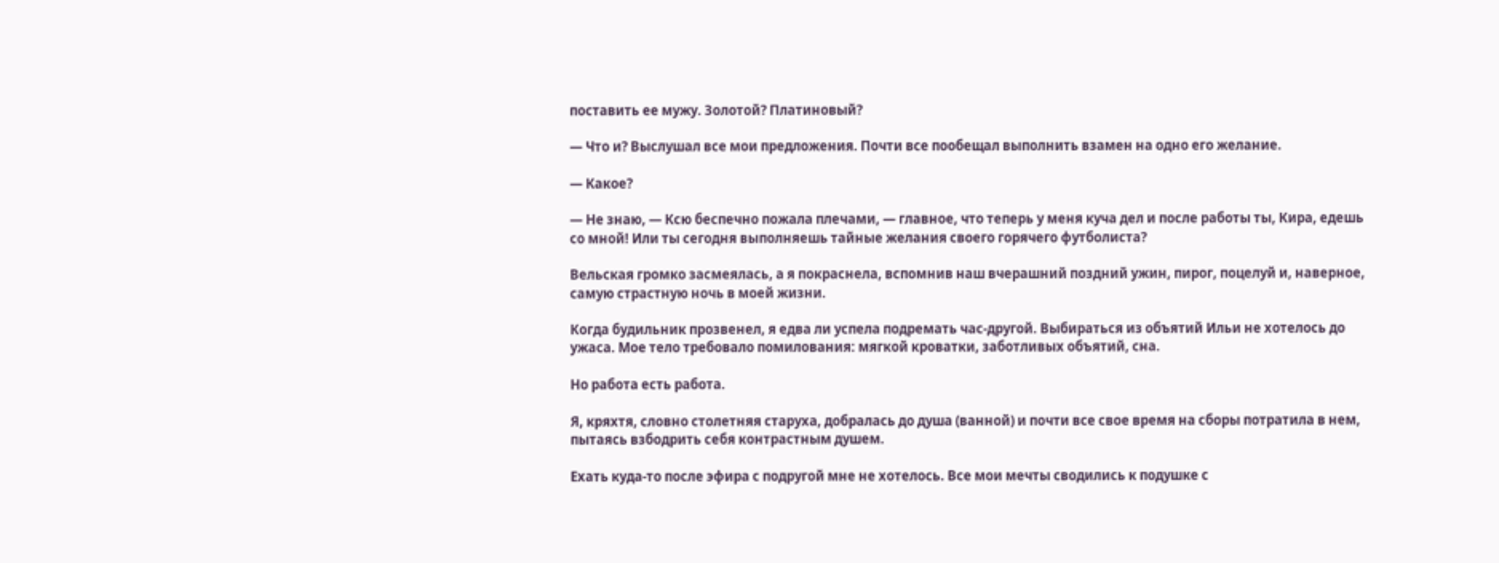поставить ее мужу. Золотой? Платиновый?

— Что и? Выслушал все мои предложения. Почти все пообещал выполнить взамен на одно его желание.

— Какое?

— Не знаю, — Ксю беспечно пожала плечами, — главное, что теперь у меня куча дел и после работы ты, Кира, едешь со мной! Или ты сегодня выполняешь тайные желания своего горячего футболиста?

Вельская громко засмеялась, а я покраснела, вспомнив наш вчерашний поздний ужин, пирог, поцелуй и, наверное, самую страстную ночь в моей жизни.

Когда будильник прозвенел, я едва ли успела подремать час-другой. Выбираться из объятий Ильи не хотелось до ужаса. Мое тело требовало помилования: мягкой кроватки, заботливых объятий, сна.

Но работа есть работа.

Я, кряхтя, словно столетняя старуха, добралась до душа (ванной) и почти все свое время на сборы потратила в нем, пытаясь взбодрить себя контрастным душем.

Ехать куда-то после эфира с подругой мне не хотелось. Все мои мечты сводились к подушке с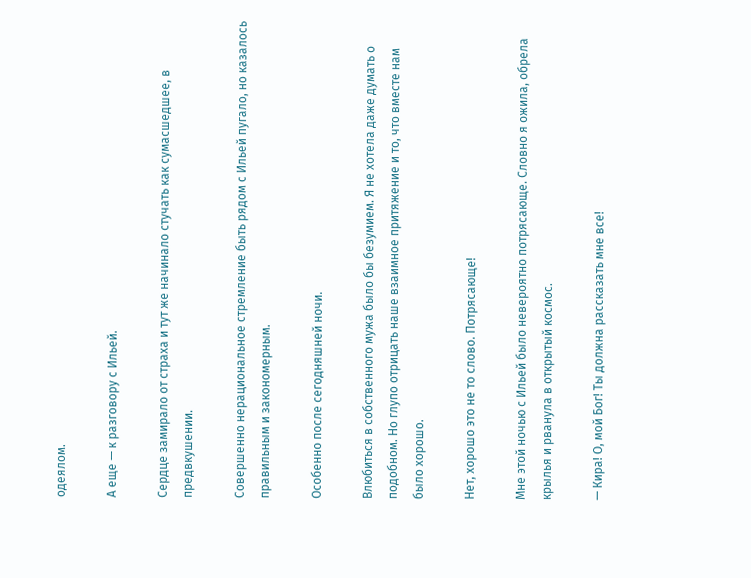одеялом.

А еще — к разговору с Ильей.

Сердце замирало от страха и тут же начинало стучать как сумасшедшее, в предвкушении.

Совершенно нерациональное стремление быть рядом с Ильей пугало, но казалось правильным и закономерным.

Особенно после сегодняшней ночи.

Влюбиться в собственного мужа было бы безумием. Я не хотела даже думать о подобном. Но глупо отрицать наше взаимное притяжение и то, что вместе нам было хорошо.

Нет, хорошо это не то слово. Потрясающе!

Мне этой ночью с Ильей было невероятно потрясающе. Словно я ожила, обрела крылья и рванула в открытый космос.

— Кира! О, мой Бог! Ты должна рассказать мне все!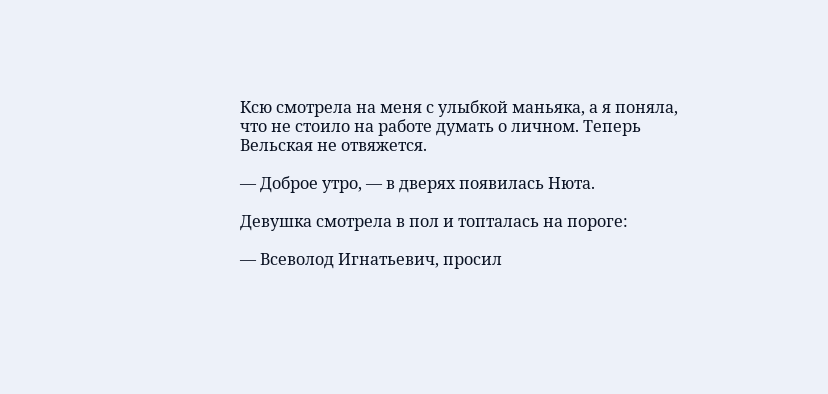Ксю смотрела на меня с улыбкой маньяка, а я поняла, что не стоило на работе думать о личном. Теперь Вельская не отвяжется.

— Доброе утро, — в дверях появилась Нюта.

Девушка смотрела в пол и топталась на пороге:

— Всеволод Игнатьевич, просил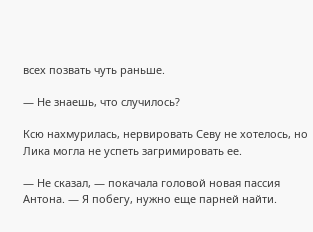всех позвать чуть раньше.

— Не знаешь, что случилось?

Ксю нахмурилась, нервировать Севу не хотелось, но Лика могла не успеть загримировать ее.

— Не сказал, — покачала головой новая пассия Антона. — Я побегу, нужно еще парней найти.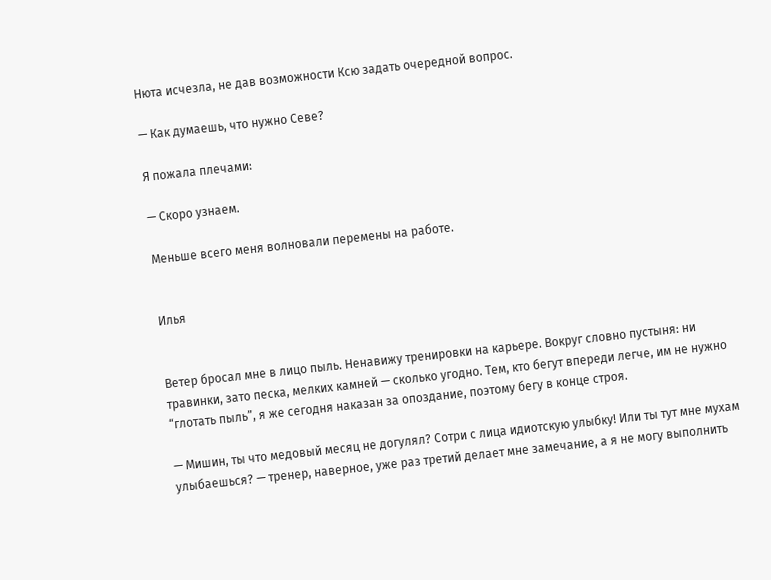Нюта исчезла, не дав возможности Ксю задать очередной вопрос.

— Как думаешь, что нужно Севе?

Я пожала плечами:

— Скоро узнаем.

Меньше всего меня волновали перемены на работе.


Илья


Ветер бросал мне в лицо пыль. Ненавижу тренировки на карьере. Вокруг словно пустыня: ни травинки, зато песка, мелких камней — сколько угодно. Тем, кто бегут впереди легче, им не нужно “глотать пыль”, я же сегодня наказан за опоздание, поэтому бегу в конце строя.

— Мишин, ты что медовый месяц не догулял? Сотри с лица идиотскую улыбку! Или ты тут мне мухам улыбаешься? — тренер, наверное, уже раз третий делает мне замечание, а я не могу выполнить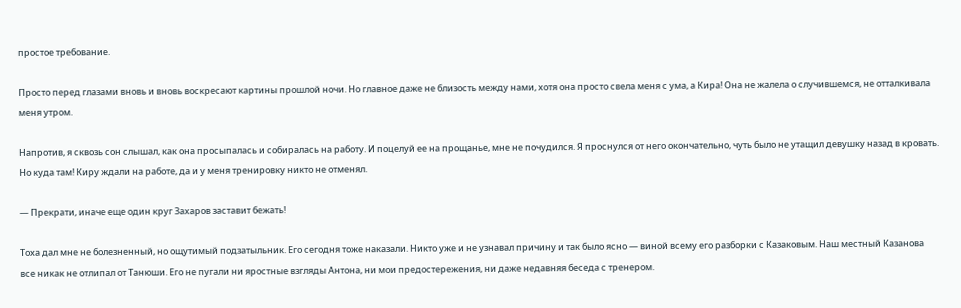простое требование.

Просто перед глазами вновь и вновь воскресают картины прошлой ночи. Но главное даже не близость между нами, хотя она просто свела меня с ума, а Кира! Она не жалела о случившемся, не отталкивала меня утром.

Напротив, я сквозь сон слышал, как она просыпалась и собиралась на работу. И поцелуй ее на прощанье, мне не почудился. Я проснулся от него окончательно, чуть было не утащил девушку назад в кровать. Но куда там! Киру ждали на работе, да и у меня тренировку никто не отменял.

— Прекрати, иначе еще один круг Захаров заставит бежать!

Тоха дал мне не болезненный, но ощутимый подзатыльник. Его сегодня тоже наказали. Никто уже и не узнавал причину и так было ясно — виной всему его разборки с Казаковым. Наш местный Казанова все никак не отлипал от Танюши. Его не пугали ни яростные взгляды Антона, ни мои предостережения, ни даже недавняя беседа с тренером.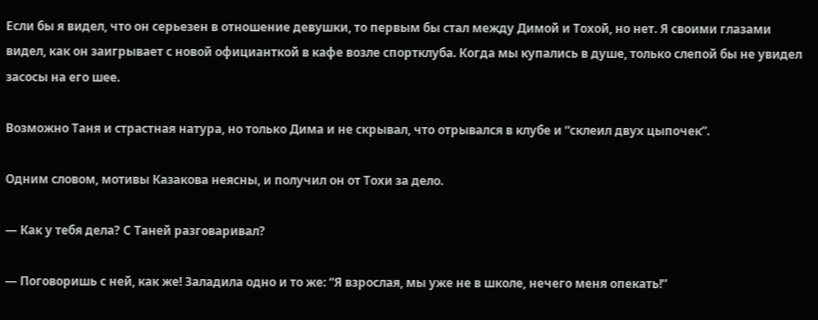Если бы я видел, что он серьезен в отношение девушки, то первым бы стал между Димой и Тохой, но нет. Я своими глазами видел, как он заигрывает с новой официанткой в кафе возле спортклуба. Когда мы купались в душе, только слепой бы не увидел засосы на его шее.

Возможно Таня и страстная натура, но только Дима и не скрывал, что отрывался в клубе и “склеил двух цыпочек”.

Одним словом, мотивы Казакова неясны, и получил он от Тохи за дело.

— Как у тебя дела? С Таней разговаривал?

— Поговоришь с ней, как же! Заладила одно и то же: “Я взрослая, мы уже не в школе, нечего меня опекать!”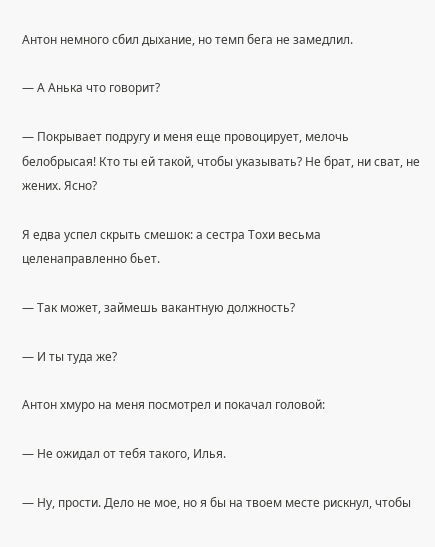Антон немного сбил дыхание, но темп бега не замедлил.

— А Анька что говорит?

— Покрывает подругу и меня еще провоцирует, мелочь белобрысая! Кто ты ей такой, чтобы указывать? Не брат, ни сват, не жених. Ясно?

Я едва успел скрыть смешок: а сестра Тохи весьма целенаправленно бьет.

— Так может, займешь вакантную должность?

— И ты туда же?

Антон хмуро на меня посмотрел и покачал головой:

— Не ожидал от тебя такого, Илья.

— Ну, прости. Дело не мое, но я бы на твоем месте рискнул, чтобы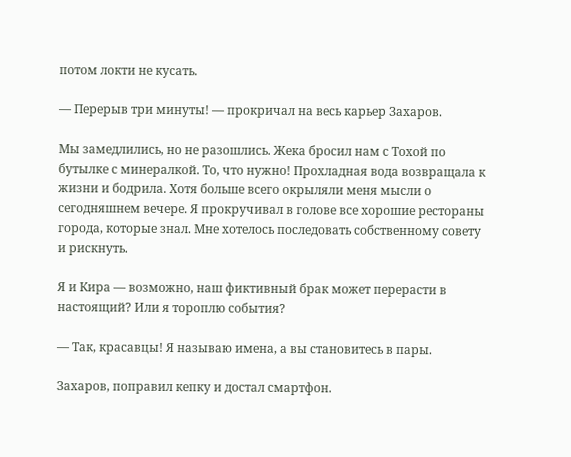потом локти не кусать.

— Перерыв три минуты! — прокричал на весь карьер Захаров.

Мы замедлились, но не разошлись. Жека бросил нам с Тохой по бутылке с минералкой. То, что нужно! Прохладная вода возвращала к жизни и бодрила. Хотя больше всего окрыляли меня мысли о сегодняшнем вечере. Я прокручивал в голове все хорошие рестораны города, которые знал. Мне хотелось последовать собственному совету и рискнуть.

Я и Кира — возможно, наш фиктивный брак может перерасти в настоящий? Или я тороплю события?

— Так, красавцы! Я называю имена, а вы становитесь в пары.

Захаров, поправил кепку и достал смартфон.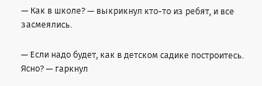— Как в школе? — выкрикнул кто-то из ребят, и все засмеялись.

— Если надо будет, как в детском садике построитесь. Ясно? — гаркнул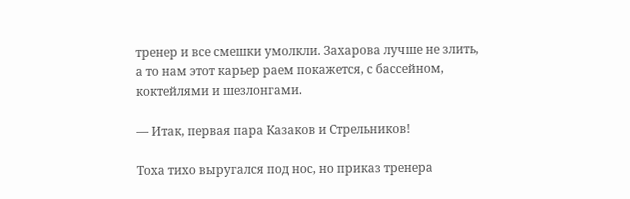тренер и все смешки умолкли. Захарова лучше не злить, а то нам этот карьер раем покажется, с бассейном, коктейлями и шезлонгами.

— Итак, первая пара Казаков и Стрельников!

Тоха тихо выругался под нос, но приказ тренера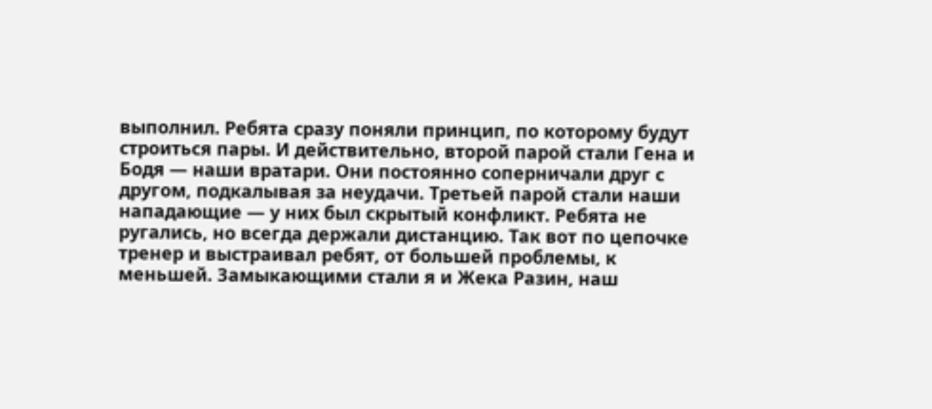выполнил. Ребята сразу поняли принцип, по которому будут строиться пары. И действительно, второй парой стали Гена и Бодя — наши вратари. Они постоянно соперничали друг с другом, подкалывая за неудачи. Третьей парой стали наши нападающие — у них был скрытый конфликт. Ребята не ругались, но всегда держали дистанцию. Так вот по цепочке тренер и выстраивал ребят, от большей проблемы, к меньшей. Замыкающими стали я и Жека Разин, наш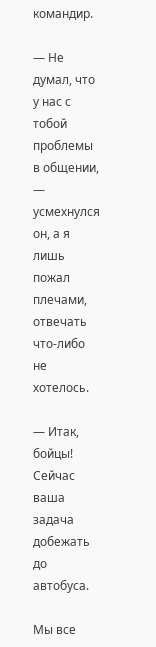командир.

— Не думал, что у нас с тобой проблемы в общении, — усмехнулся он, а я лишь пожал плечами, отвечать что-либо не хотелось.

— Итак, бойцы! Сейчас ваша задача добежать до автобуса.

Мы все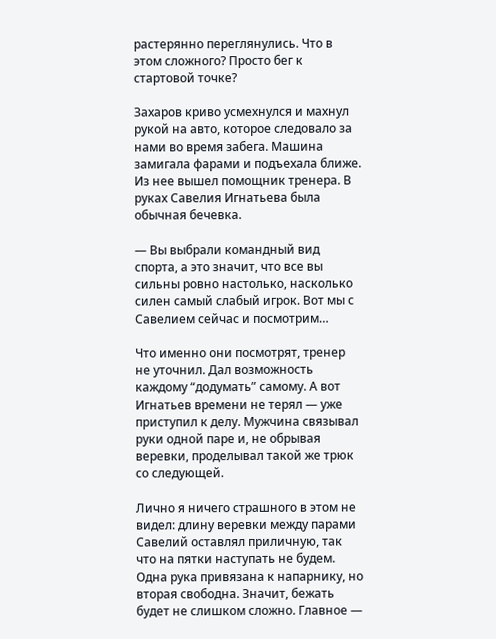растерянно переглянулись. Что в этом сложного? Просто бег к стартовой точке?

Захаров криво усмехнулся и махнул рукой на авто, которое следовало за нами во время забега. Машина замигала фарами и подъехала ближе. Из нее вышел помощник тренера. В руках Савелия Игнатьева была обычная бечевка.

— Вы выбрали командный вид спорта, а это значит, что все вы сильны ровно настолько, насколько силен самый слабый игрок. Вот мы с Савелием сейчас и посмотрим…

Что именно они посмотрят, тренер не уточнил. Дал возможность каждому “додумать” самому. А вот Игнатьев времени не терял — уже приступил к делу. Мужчина связывал руки одной паре и, не обрывая веревки, проделывал такой же трюк со следующей.

Лично я ничего страшного в этом не видел: длину веревки между парами Савелий оставлял приличную, так что на пятки наступать не будем. Одна рука привязана к напарнику, но вторая свободна. Значит, бежать будет не слишком сложно. Главное —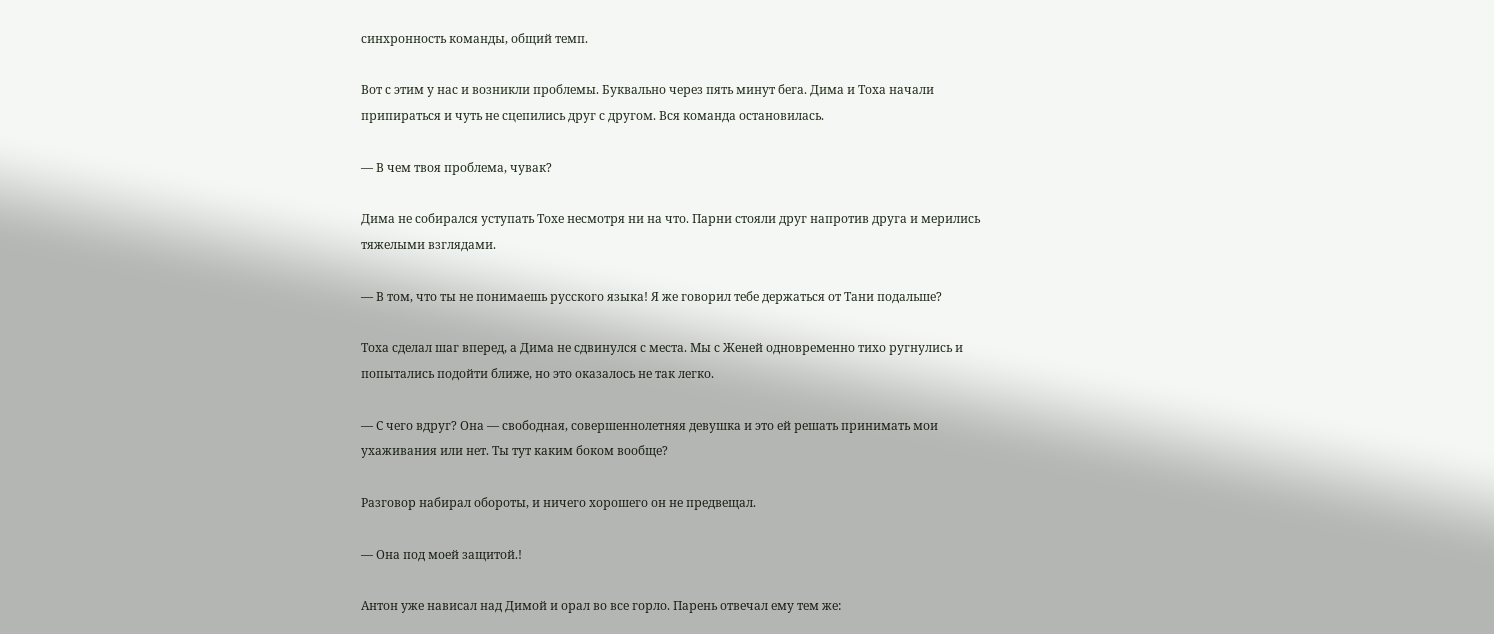синхронность команды, общий темп.

Вот с этим у нас и возникли проблемы. Буквально через пять минут бега. Дима и Тоха начали припираться и чуть не сцепились друг с другом. Вся команда остановилась.

— В чем твоя проблема, чувак?

Дима не собирался уступать Тохе несмотря ни на что. Парни стояли друг напротив друга и мерились тяжелыми взглядами.

— В том, что ты не понимаешь русского языка! Я же говорил тебе держаться от Тани подальше?

Тоха сделал шаг вперед, а Дима не сдвинулся с места. Мы с Женей одновременно тихо ругнулись и попытались подойти ближе, но это оказалось не так легко.

— С чего вдруг? Она — свободная, совершеннолетняя девушка и это ей решать принимать мои ухаживания или нет. Ты тут каким боком вообще?

Разговор набирал обороты, и ничего хорошего он не предвещал.

— Она под моей защитой.!

Антон уже нависал над Димой и орал во все горло. Парень отвечал ему тем же: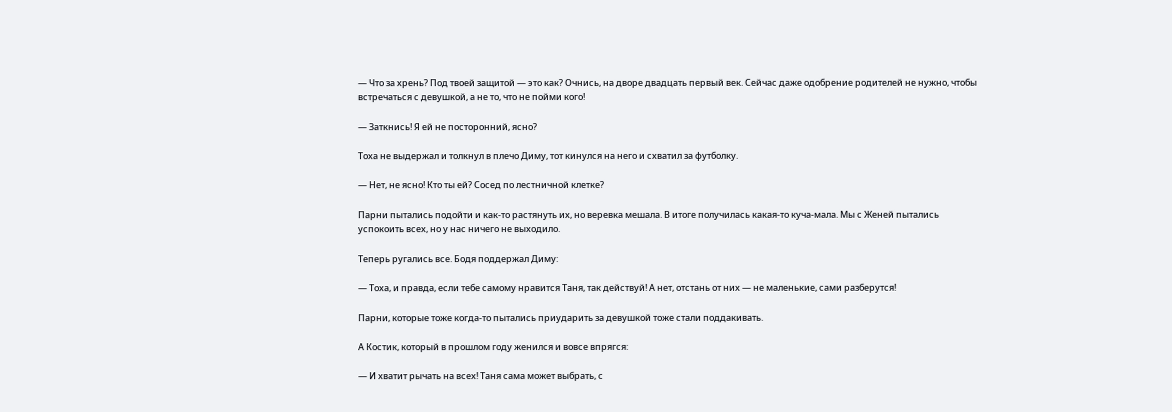— Что за хрень? Под твоей защитой — это как? Очнись, на дворе двадцать первый век. Сейчас даже одобрение родителей не нужно, чтобы встречаться с девушкой, а не то, что не пойми кого!

— Заткнись! Я ей не посторонний, ясно?

Тоха не выдержал и толкнул в плечо Диму, тот кинулся на него и схватил за футболку.

— Нет, не ясно! Кто ты ей? Сосед по лестничной клетке?

Парни пытались подойти и как-то растянуть их, но веревка мешала. В итоге получилась какая-то куча-мала. Мы с Женей пытались успокоить всех, но у нас ничего не выходило.

Теперь ругались все. Бодя поддержал Диму:

— Тоха, и правда, если тебе самому нравится Таня, так действуй! А нет, отстань от них — не маленькие, сами разберутся!

Парни, которые тоже когда-то пытались приударить за девушкой тоже стали поддакивать.

А Костик, который в прошлом году женился и вовсе впрягся:

— И хватит рычать на всех! Таня сама может выбрать, с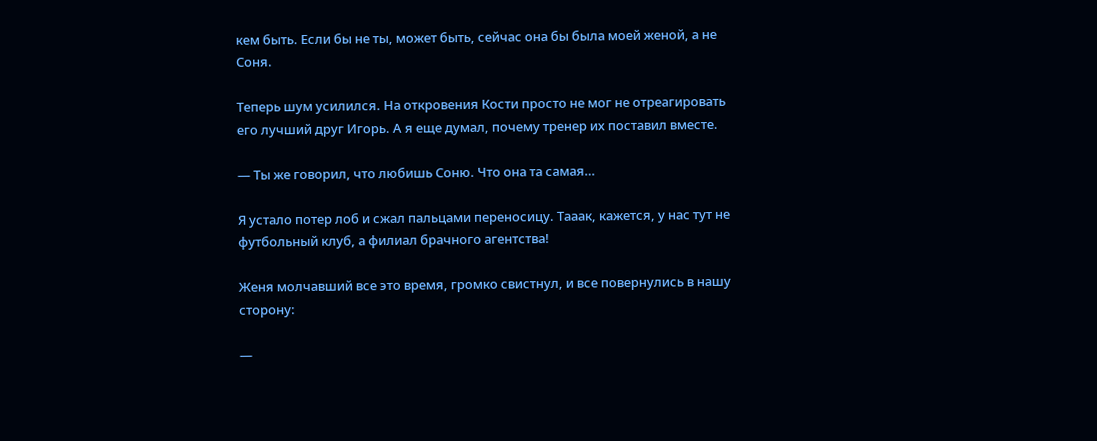кем быть. Если бы не ты, может быть, сейчас она бы была моей женой, а не Соня.

Теперь шум усилился. На откровения Кости просто не мог не отреагировать его лучший друг Игорь. А я еще думал, почему тренер их поставил вместе.

— Ты же говорил, что любишь Соню. Что она та самая…

Я устало потер лоб и сжал пальцами переносицу. Тааак, кажется, у нас тут не футбольный клуб, а филиал брачного агентства!

Женя молчавший все это время, громко свистнул, и все повернулись в нашу сторону:

—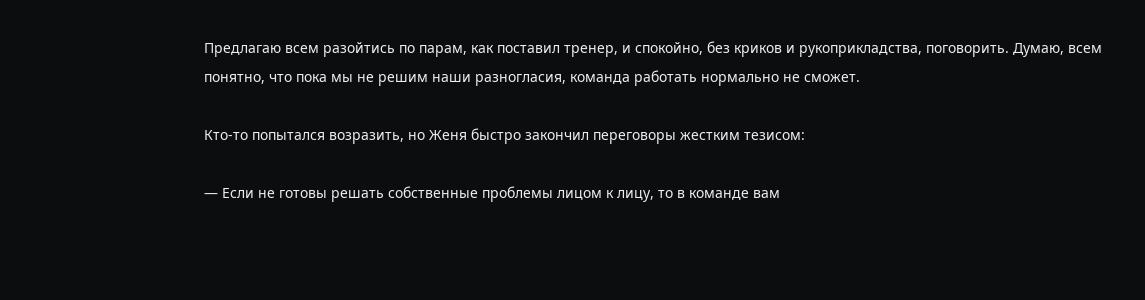Предлагаю всем разойтись по парам, как поставил тренер, и спокойно, без криков и рукоприкладства, поговорить. Думаю, всем понятно, что пока мы не решим наши разногласия, команда работать нормально не сможет.

Кто-то попытался возразить, но Женя быстро закончил переговоры жестким тезисом:

— Если не готовы решать собственные проблемы лицом к лицу, то в команде вам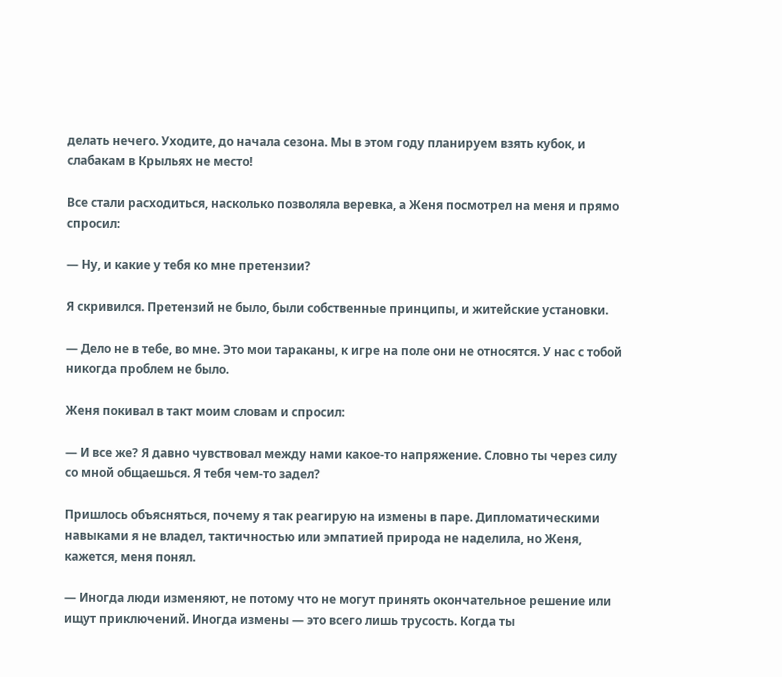делать нечего. Уходите, до начала сезона. Мы в этом году планируем взять кубок, и слабакам в Крыльях не место!

Все стали расходиться, насколько позволяла веревка, а Женя посмотрел на меня и прямо спросил:

— Ну, и какие у тебя ко мне претензии?

Я скривился. Претензий не было, были собственные принципы, и житейские установки.

— Дело не в тебе, во мне. Это мои тараканы, к игре на поле они не относятся. У нас с тобой никогда проблем не было.

Женя покивал в такт моим словам и спросил:

— И все же? Я давно чувствовал между нами какое-то напряжение. Словно ты через силу со мной общаешься. Я тебя чем-то задел?

Пришлось объясняться, почему я так реагирую на измены в паре. Дипломатическими навыками я не владел, тактичностью или эмпатией природа не наделила, но Женя, кажется, меня понял.

— Иногда люди изменяют, не потому что не могут принять окончательное решение или ищут приключений. Иногда измены — это всего лишь трусость. Когда ты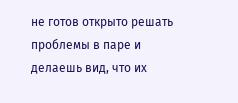не готов открыто решать проблемы в паре и делаешь вид, что их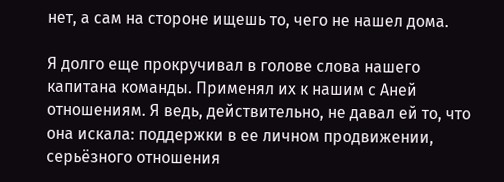нет, а сам на стороне ищешь то, чего не нашел дома.

Я долго еще прокручивал в голове слова нашего капитана команды. Применял их к нашим с Аней отношениям. Я ведь, действительно, не давал ей то, что она искала: поддержки в ее личном продвижении, серьёзного отношения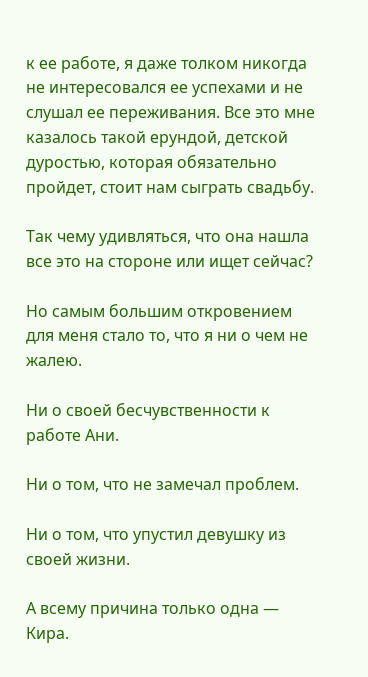к ее работе, я даже толком никогда не интересовался ее успехами и не слушал ее переживания. Все это мне казалось такой ерундой, детской дуростью, которая обязательно пройдет, стоит нам сыграть свадьбу.

Так чему удивляться, что она нашла все это на стороне или ищет сейчас?

Но самым большим откровением для меня стало то, что я ни о чем не жалею.

Ни о своей бесчувственности к работе Ани.

Ни о том, что не замечал проблем.

Ни о том, что упустил девушку из своей жизни.

А всему причина только одна — Кира.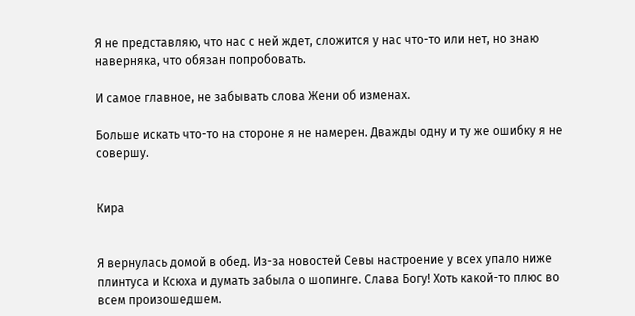Я не представляю, что нас с ней ждет, сложится у нас что-то или нет, но знаю наверняка, что обязан попробовать.

И самое главное, не забывать слова Жени об изменах.

Больше искать что-то на стороне я не намерен. Дважды одну и ту же ошибку я не совершу.


Кира


Я вернулась домой в обед. Из-за новостей Севы настроение у всех упало ниже плинтуса и Ксюха и думать забыла о шопинге. Слава Богу! Хоть какой-то плюс во всем произошедшем.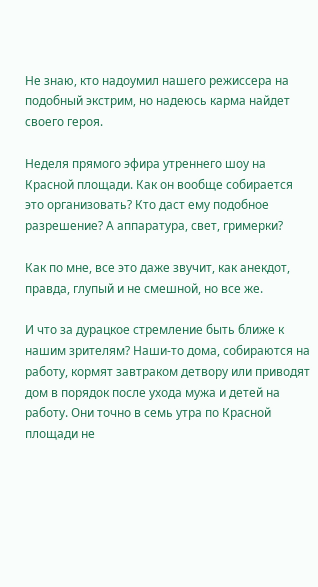Не знаю, кто надоумил нашего режиссера на подобный экстрим, но надеюсь карма найдет своего героя.

Неделя прямого эфира утреннего шоу на Красной площади. Как он вообще собирается это организовать? Кто даст ему подобное разрешение? А аппаратура, свет, гримерки?

Как по мне, все это даже звучит, как анекдот, правда, глупый и не смешной, но все же.

И что за дурацкое стремление быть ближе к нашим зрителям? Наши-то дома, собираются на работу, кормят завтраком детвору или приводят дом в порядок после ухода мужа и детей на работу. Они точно в семь утра по Красной площади не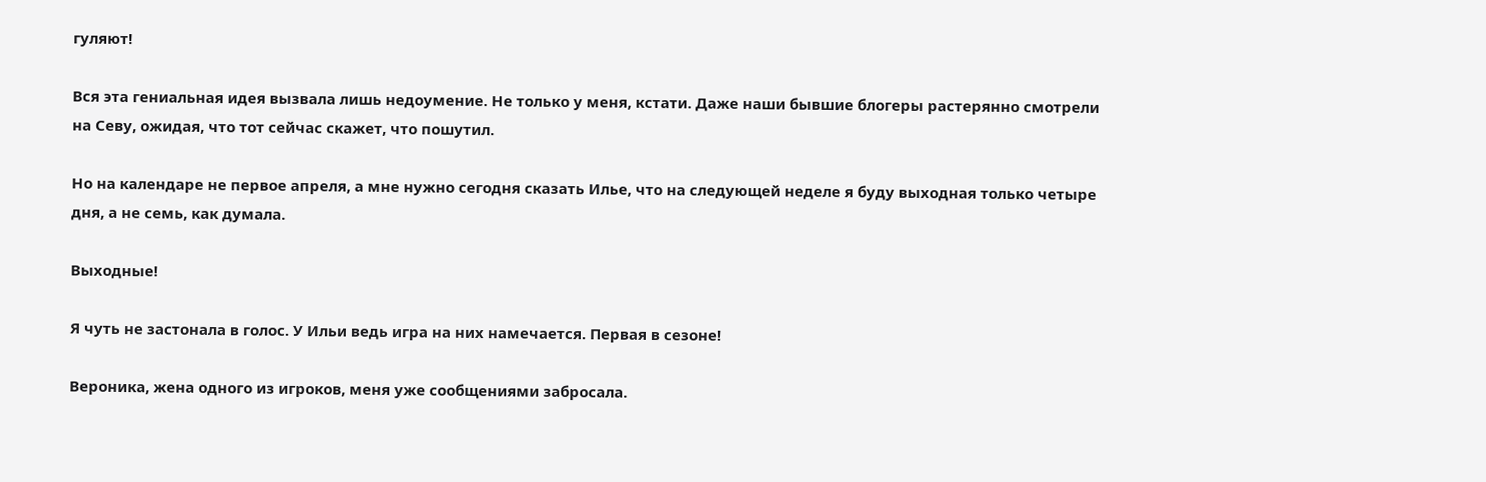гуляют!

Вся эта гениальная идея вызвала лишь недоумение. Не только у меня, кстати. Даже наши бывшие блогеры растерянно смотрели на Севу, ожидая, что тот сейчас скажет, что пошутил.

Но на календаре не первое апреля, а мне нужно сегодня сказать Илье, что на следующей неделе я буду выходная только четыре дня, а не семь, как думала.

Выходные!

Я чуть не застонала в голос. У Ильи ведь игра на них намечается. Первая в сезоне!

Вероника, жена одного из игроков, меня уже сообщениями забросала.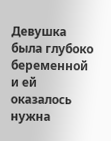Девушка была глубоко беременной и ей оказалось нужна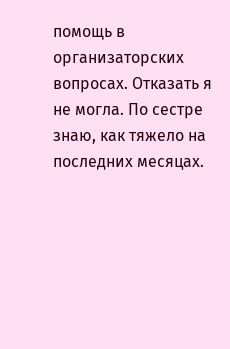помощь в организаторских вопросах. Отказать я не могла. По сестре знаю, как тяжело на последних месяцах.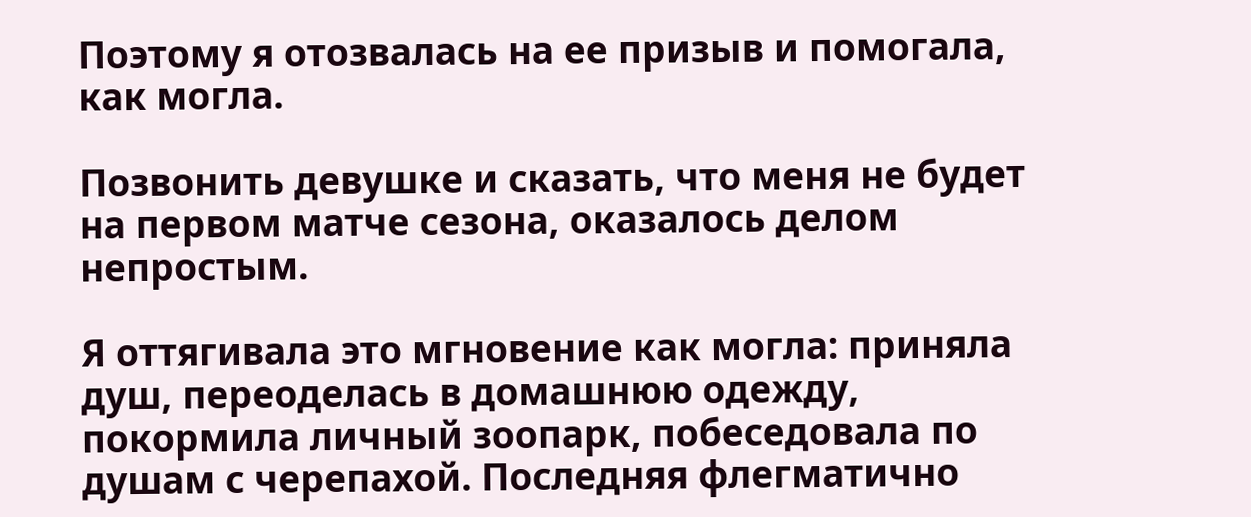Поэтому я отозвалась на ее призыв и помогала, как могла.

Позвонить девушке и сказать, что меня не будет на первом матче сезона, оказалось делом непростым.

Я оттягивала это мгновение как могла: приняла душ, переоделась в домашнюю одежду, покормила личный зоопарк, побеседовала по душам с черепахой. Последняя флегматично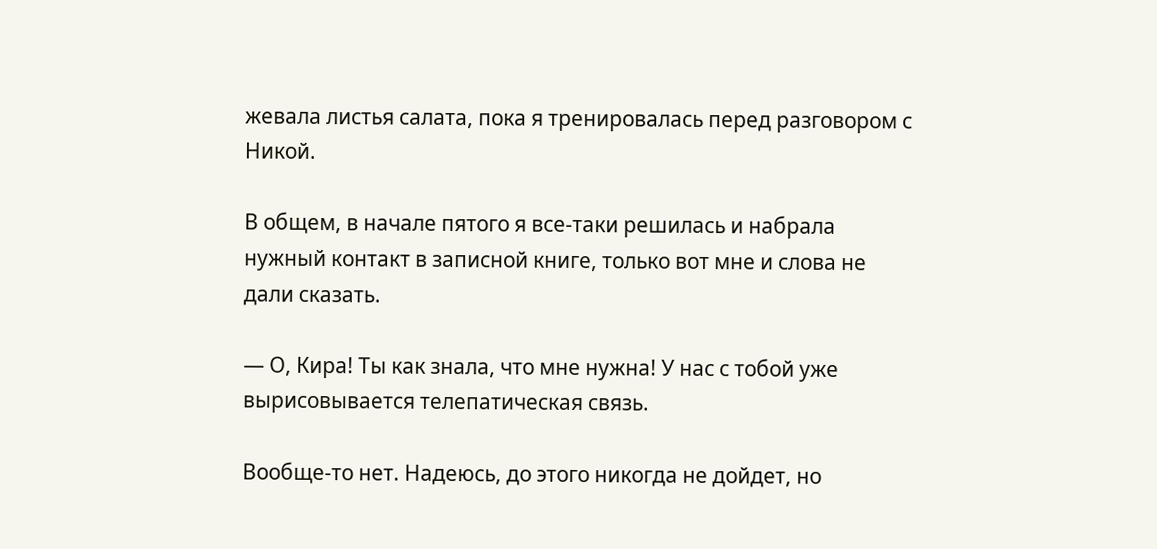жевала листья салата, пока я тренировалась перед разговором с Никой.

В общем, в начале пятого я все-таки решилась и набрала нужный контакт в записной книге, только вот мне и слова не дали сказать.

— О, Кира! Ты как знала, что мне нужна! У нас с тобой уже вырисовывается телепатическая связь.

Вообще-то нет. Надеюсь, до этого никогда не дойдет, но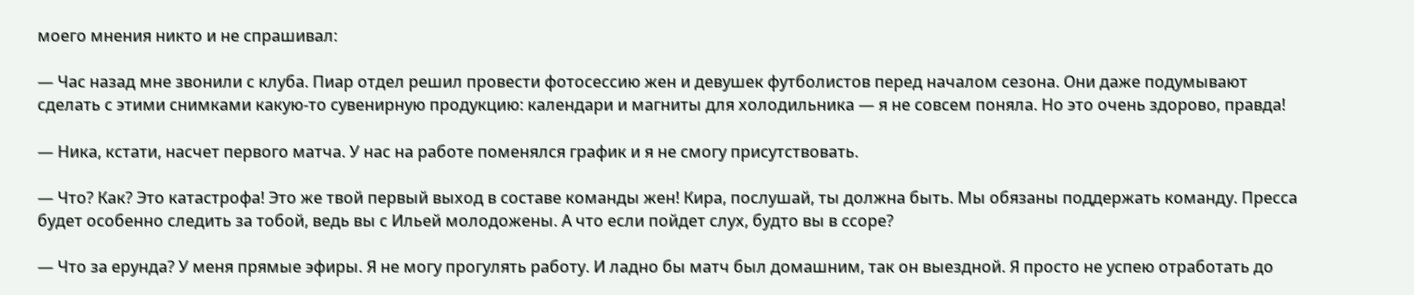моего мнения никто и не спрашивал:

— Час назад мне звонили с клуба. Пиар отдел решил провести фотосессию жен и девушек футболистов перед началом сезона. Они даже подумывают сделать с этими снимками какую-то сувенирную продукцию: календари и магниты для холодильника — я не совсем поняла. Но это очень здорово, правда!

— Ника, кстати, насчет первого матча. У нас на работе поменялся график и я не смогу присутствовать.

— Что? Как? Это катастрофа! Это же твой первый выход в составе команды жен! Кира, послушай, ты должна быть. Мы обязаны поддержать команду. Пресса будет особенно следить за тобой, ведь вы с Ильей молодожены. А что если пойдет слух, будто вы в ссоре?

— Что за ерунда? У меня прямые эфиры. Я не могу прогулять работу. И ладно бы матч был домашним, так он выездной. Я просто не успею отработать до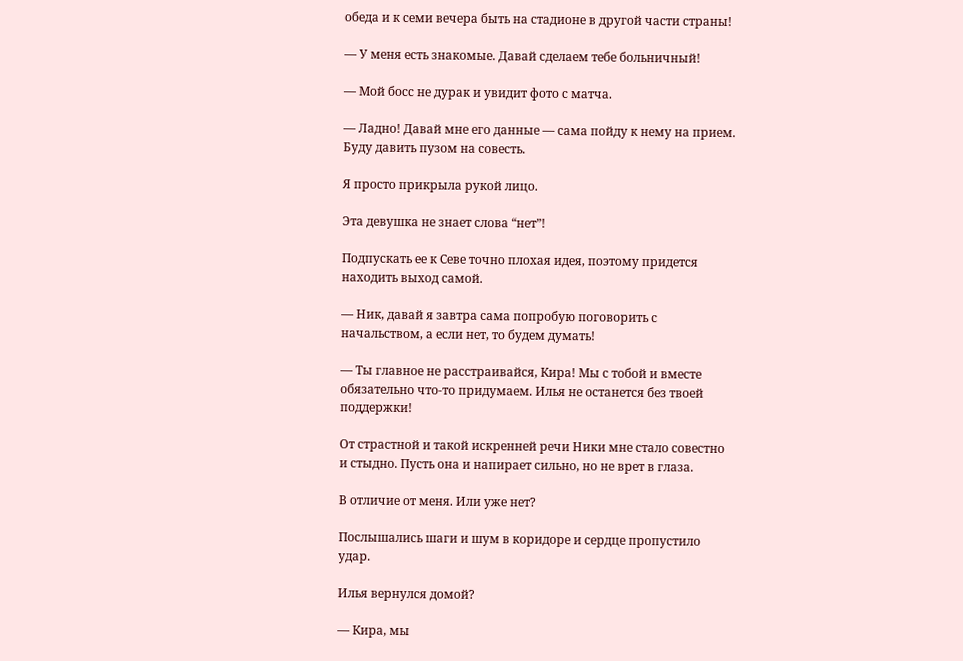обеда и к семи вечера быть на стадионе в другой части страны!

— У меня есть знакомые. Давай сделаем тебе больничный!

— Мой босс не дурак и увидит фото с матча.

— Ладно! Давай мне его данные — сама пойду к нему на прием. Буду давить пузом на совесть.

Я просто прикрыла рукой лицо.

Эта девушка не знает слова “нет”!

Подпускать ее к Севе точно плохая идея, поэтому придется находить выход самой.

— Ник, давай я завтра сама попробую поговорить с начальством, а если нет, то будем думать!

— Ты главное не расстраивайся, Кира! Мы с тобой и вместе обязательно что-то придумаем. Илья не останется без твоей поддержки!

От страстной и такой искренней речи Ники мне стало совестно и стыдно. Пусть она и напирает сильно, но не врет в глаза.

В отличие от меня. Или уже нет?

Послышались шаги и шум в коридоре и сердце пропустило удар.

Илья вернулся домой?

— Кира, мы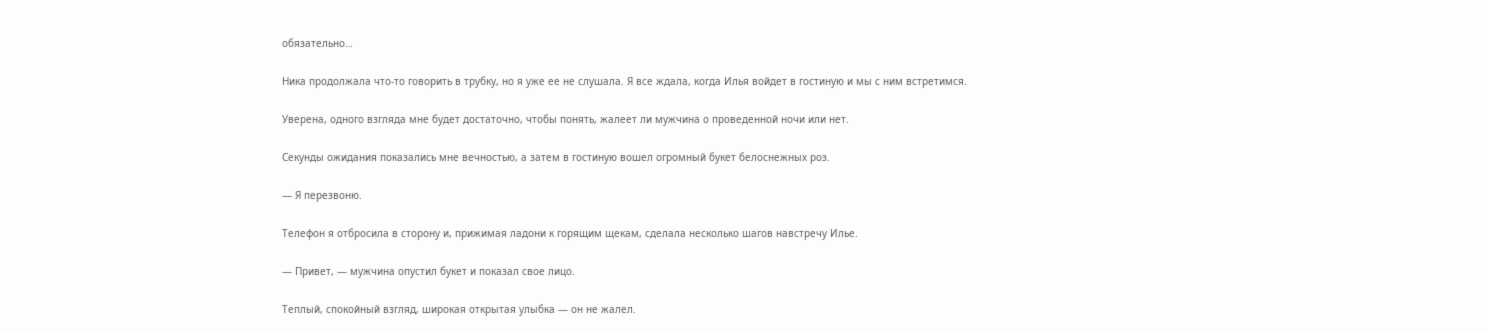обязательно…

Ника продолжала что-то говорить в трубку, но я уже ее не слушала. Я все ждала, когда Илья войдет в гостиную и мы с ним встретимся.

Уверена, одного взгляда мне будет достаточно, чтобы понять, жалеет ли мужчина о проведенной ночи или нет.

Секунды ожидания показались мне вечностью, а затем в гостиную вошел огромный букет белоснежных роз.

— Я перезвоню.

Телефон я отбросила в сторону и, прижимая ладони к горящим щекам, сделала несколько шагов навстречу Илье.

— Привет, — мужчина опустил букет и показал свое лицо.

Теплый, спокойный взгляд, широкая открытая улыбка — он не жалел.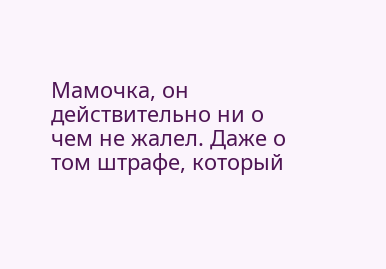Мамочка, он действительно ни о чем не жалел. Даже о том штрафе, который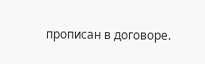прописан в договоре.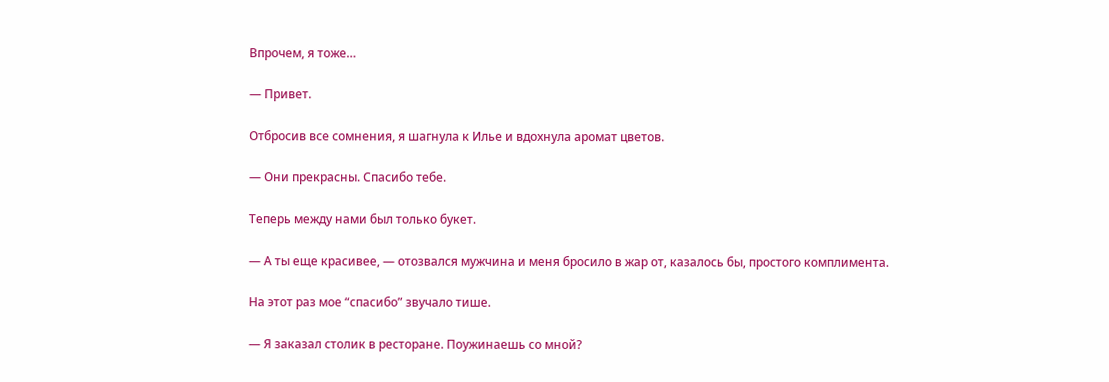Впрочем, я тоже…

— Привет.

Отбросив все сомнения, я шагнула к Илье и вдохнула аромат цветов.

— Они прекрасны. Спасибо тебе.

Теперь между нами был только букет.

— А ты еще красивее, — отозвался мужчина и меня бросило в жар от, казалось бы, простого комплимента.

На этот раз мое “спасибо” звучало тише.

— Я заказал столик в ресторане. Поужинаешь со мной?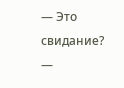— Это свидание? —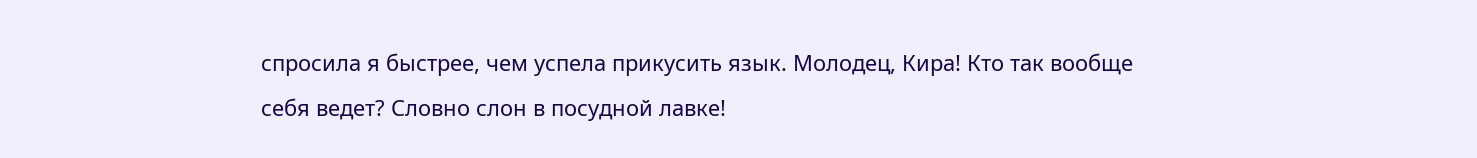спросила я быстрее, чем успела прикусить язык. Молодец, Кира! Кто так вообще себя ведет? Словно слон в посудной лавке!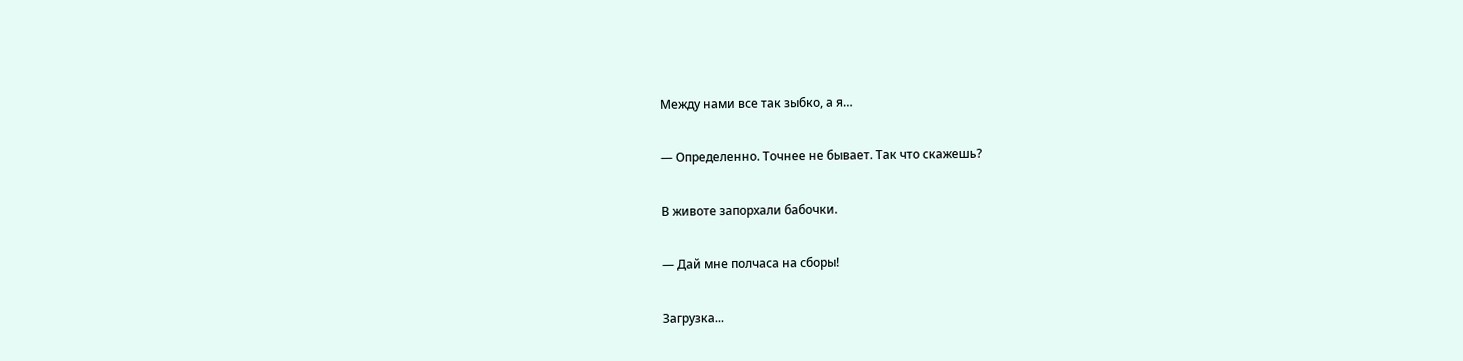Между нами все так зыбко, а я…

— Определенно. Точнее не бывает. Так что скажешь?

В животе запорхали бабочки.

— Дай мне полчаса на сборы!

Загрузка...